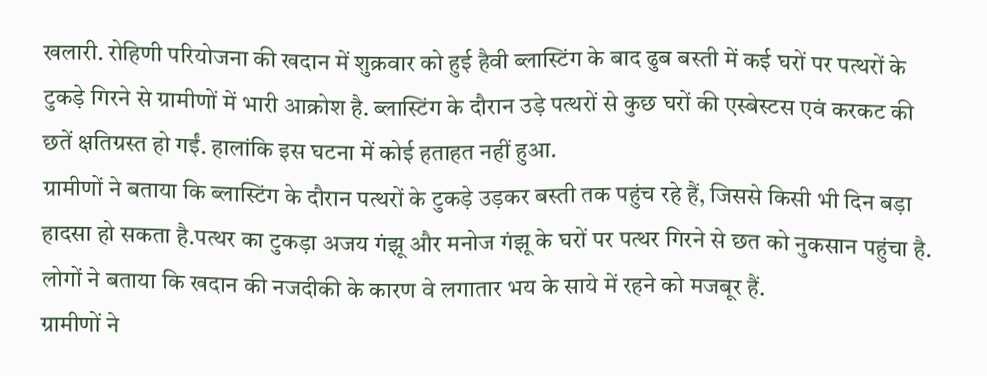खलारी. रोहिणी परियोजना की खदान में शुक्रवार को हुई हैवी ब्लास्टिंग के बाद ढुब बस्ती में कई घरों पर पत्थरों के टुकड़े गिरने से ग्रामीणों में भारी आक्रोश है. ब्लास्टिंग के दौरान उड़े पत्थरों से कुछ घरों की एस्बेस्टस एवं करकट की छतें क्षतिग्रस्त हो गईं. हालांकि इस घटना में कोई हताहत नहीं हुआ.
ग्रामीणों ने बताया कि ब्लास्टिंग के दौरान पत्थरों के टुकड़े उड़कर बस्ती तक पहुंच रहे हैं, जिससे किसी भी दिन बड़ा हादसा हो सकता है.पत्थर का टुकड़ा अजय गंझू और मनोज गंझू के घरों पर पत्थर गिरने से छत को नुकसान पहुंचा है. लोगों ने बताया कि खदान की नजदीकी के कारण वे लगातार भय के साये में रहने को मजबूर हैं.
ग्रामीणों ने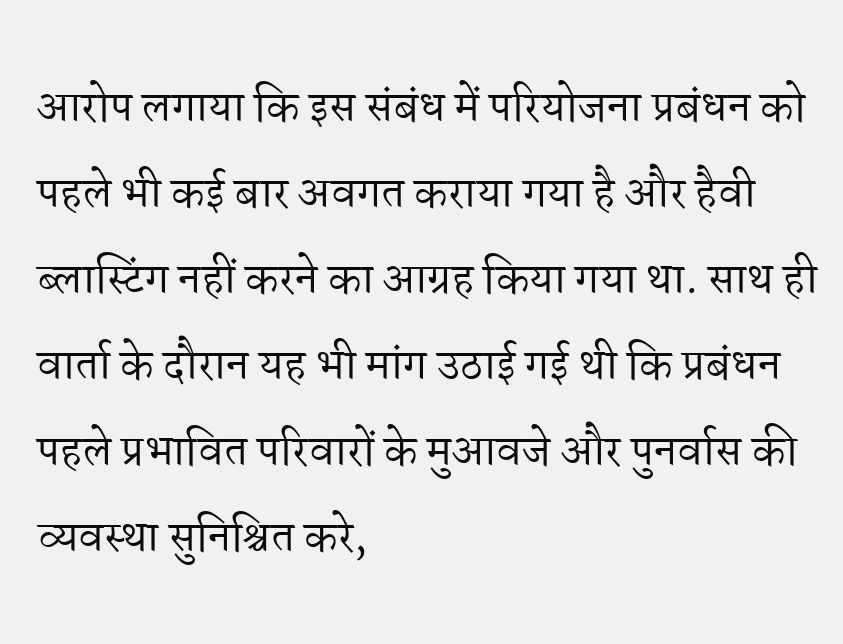आरोप लगाया कि इस संबंध में परियोजना प्रबंधन को पहले भी कई बार अवगत कराया गया है और हैवी ब्लास्टिंग नहीं करने का आग्रह किया गया था. साथ ही वार्ता के दौरान यह भी मांग उठाई गई थी कि प्रबंधन पहले प्रभावित परिवारों के मुआवजे और पुनर्वास की व्यवस्था सुनिश्चित करे,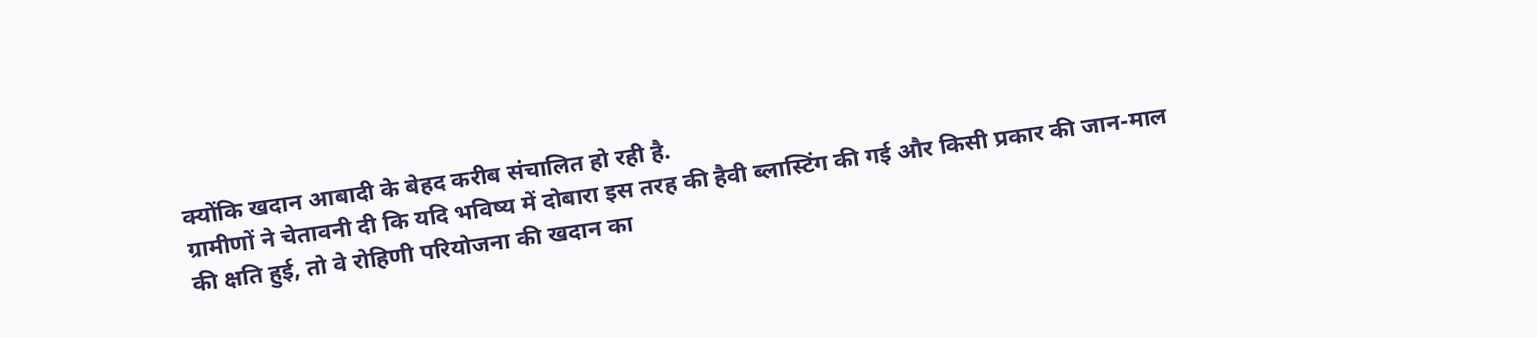क्योंकि खदान आबादी के बेहद करीब संचालित हो रही है.
ग्रामीणों ने चेतावनी दी कि यदि भविष्य में दोबारा इस तरह की हैवी ब्लास्टिंग की गई और किसी प्रकार की जान-माल की क्षति हुई, तो वे रोहिणी परियोजना की खदान का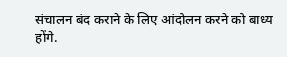संचालन बंद कराने के लिए आंदोलन करने को बाध्य होंगे.